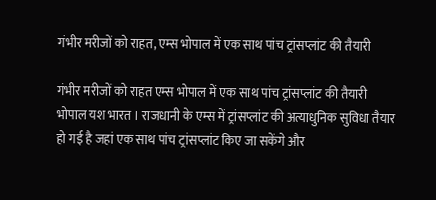गंभीर मरीजों को राहत, एम्स भोपाल में एक साथ पांच ट्रांसप्लांट की तैयारी

गंभीर मरीजों को राहत एम्स भोपाल में एक साथ पांच ट्रांसप्लांट की तैयारी
भोपाल यश भारत । राजधानी के एम्स में ट्रांसप्लांट की अत्याधुनिक सुविधा तैयार हो गई है जहां एक साथ पांच ट्रांसप्लांट किए जा सकेंगे और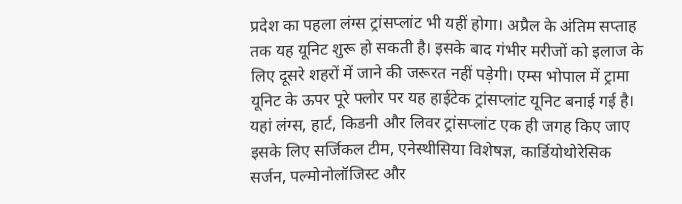प्रदेश का पहला लंग्स ट्रांसप्लांट भी यहीं होगा। अप्रैल के अंतिम सप्ताह तक यह यूनिट शुरू हो सकती है। इसके बाद गंभीर मरीजों को इलाज के लिए दूसरे शहरों में जाने की जरूरत नहीं पड़ेगी। एम्स भोपाल में ट्रामा यूनिट के ऊपर पूरे फ्लोर पर यह हाईटेक ट्रांसप्लांट यूनिट बनाई गई है। यहां लंग्स, हार्ट, किडनी और लिवर ट्रांसप्लांट एक ही जगह किए जाए इसके लिए सर्जिकल टीम, एनेस्थीसिया विशेषज्ञ, कार्डियोथोरेसिक सर्जन, पल्मोनोलॉजिस्ट और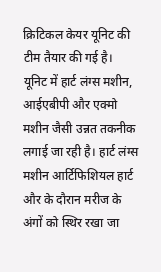क्रिटिकल केयर यूनिट की टीम तैयार की गई है। यूनिट में हार्ट लंग्स मशीन, आईएबीपी और एक्मो मशीन जैसी उन्नत तकनीक लगाई जा रही है। हार्ट लंग्स मशीन आर्टिफिशियल हार्ट और के दौरान मरीज के अंगों को स्थिर रखा जा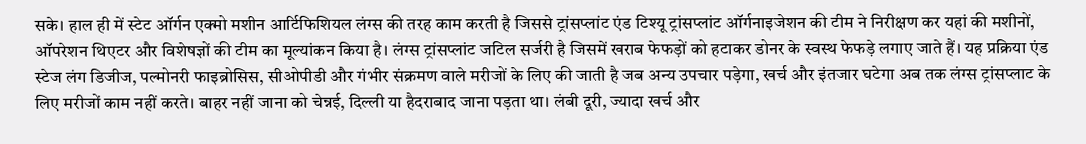सके। हाल ही में स्टेट ऑर्गन एक्मो मशीन आर्टिफिशियल लंग्स की तरह काम करती है जिससे ट्रांसप्लांट एंड टिश्यू ट्रांसप्लांट ऑर्गनाइजेशन की टीम ने निरीक्षण कर यहां की मशीनों, ऑपरेशन थिएटर और विशेषज्ञों की टीम का मूल्यांकन किया है। लंग्स ट्रांसप्लांट जटिल सर्जरी है जिसमें खराब फेफड़ों को हटाकर डोनर के स्वस्थ फेफड़े लगाए जाते हैं। यह प्रक्रिया एंड स्टेज लंग डिजीज, पल्मोनरी फाइब्रोसिस, सीओपीडी और गंभीर संक्रमण वाले मरीजों के लिए की जाती है जब अन्य उपचार पड़ेगा, खर्च और इंतजार घटेगा अब तक लंग्स ट्रांसप्लाट के लिए मरीजों काम नहीं करते। बाहर नहीं जाना को चेन्नई, दिल्ली या हैदराबाद जाना पड़ता था। लंबी दूरी, ज्यादा खर्च और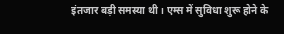इंतजार बड़ी समस्या थी। एम्स में सुविधा शुरू होने के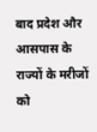बाद प्रदेश और आसपास के राज्यों के मरीजों को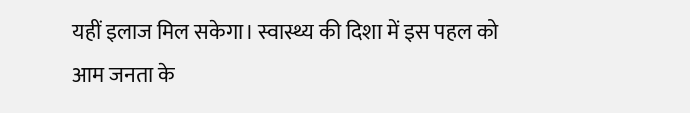यहीं इलाज मिल सकेगा। स्वास्थ्य की दिशा में इस पहल को आम जनता के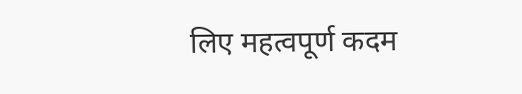लिए महत्वपूर्ण कदम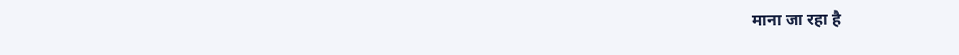माना जा रहा है